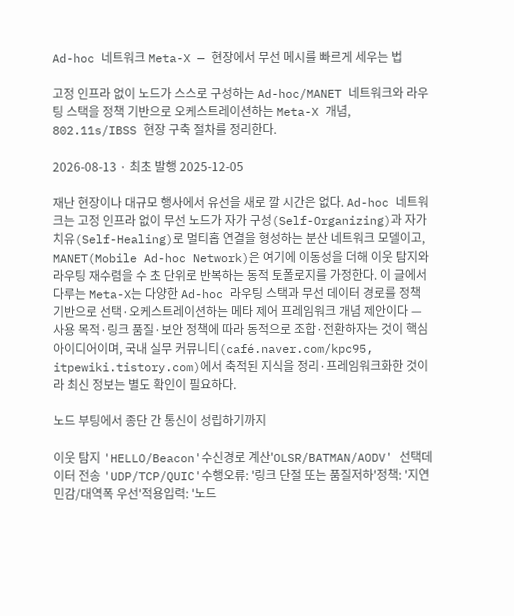Ad-hoc 네트워크 Meta-X — 현장에서 무선 메시를 빠르게 세우는 법

고정 인프라 없이 노드가 스스로 구성하는 Ad-hoc/MANET 네트워크와 라우팅 스택을 정책 기반으로 오케스트레이션하는 Meta-X 개념, 802.11s/IBSS 현장 구축 절차를 정리한다.

2026-08-13 · 최초 발행 2025-12-05

재난 현장이나 대규모 행사에서 유선을 새로 깔 시간은 없다. Ad-hoc 네트워크는 고정 인프라 없이 무선 노드가 자가 구성(Self-Organizing)과 자가 치유(Self-Healing)로 멀티홉 연결을 형성하는 분산 네트워크 모델이고, MANET(Mobile Ad-hoc Network)은 여기에 이동성을 더해 이웃 탐지와 라우팅 재수렴을 수 초 단위로 반복하는 동적 토폴로지를 가정한다. 이 글에서 다루는 Meta-X는 다양한 Ad-hoc 라우팅 스택과 무선 데이터 경로를 정책 기반으로 선택·오케스트레이션하는 메타 제어 프레임워크 개념 제안이다 — 사용 목적·링크 품질·보안 정책에 따라 동적으로 조합·전환하자는 것이 핵심 아이디어이며, 국내 실무 커뮤니티(café.naver.com/kpc95, itpewiki.tistory.com)에서 축적된 지식을 정리·프레임워크화한 것이라 최신 정보는 별도 확인이 필요하다.

노드 부팅에서 종단 간 통신이 성립하기까지

이웃 탐지 'HELLO/Beacon'수신경로 계산'OLSR/BATMAN/AODV' 선택데이터 전송 'UDP/TCP/QUIC'수행오류: '링크 단절 또는 품질저하'정책: '지연 민감/대역폭 우선'적용입력: '노드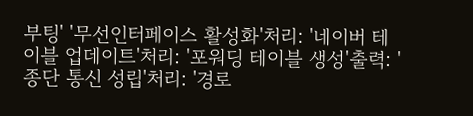부팅' '무선인터페이스 활성화'처리: '네이버 테이블 업데이트'처리: '포워딩 테이블 생성'출력: '종단 통신 성립'처리: '경로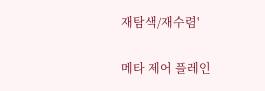재탐색/재수렴'

메타 제어 플레인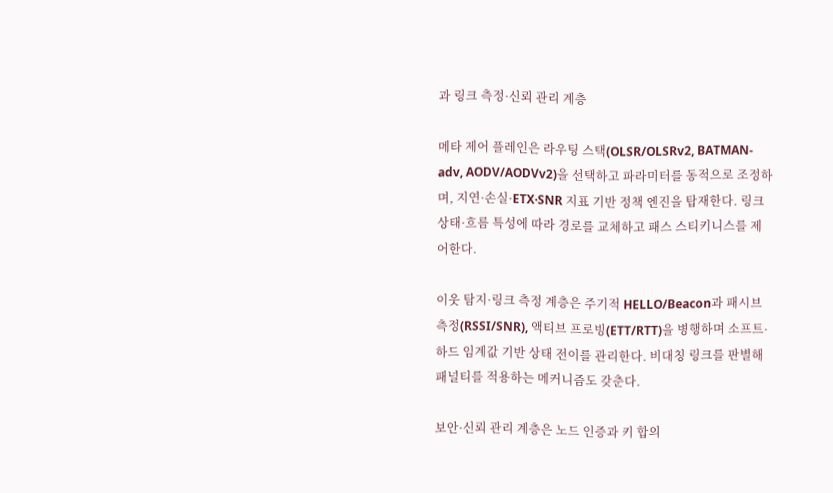과 링크 측정·신뢰 관리 계층

메타 제어 플레인은 라우팅 스택(OLSR/OLSRv2, BATMAN-adv, AODV/AODVv2)을 선택하고 파라미터를 동적으로 조정하며, 지연·손실·ETX·SNR 지표 기반 정책 엔진을 탑재한다. 링크 상태·흐름 특성에 따라 경로를 교체하고 패스 스티키니스를 제어한다.

이웃 탐지·링크 측정 계층은 주기적 HELLO/Beacon과 패시브 측정(RSSI/SNR), 액티브 프로빙(ETT/RTT)을 병행하며 소프트·하드 임계값 기반 상태 전이를 관리한다. 비대칭 링크를 판별해 패널티를 적용하는 메커니즘도 갖춘다.

보안·신뢰 관리 계층은 노드 인증과 키 합의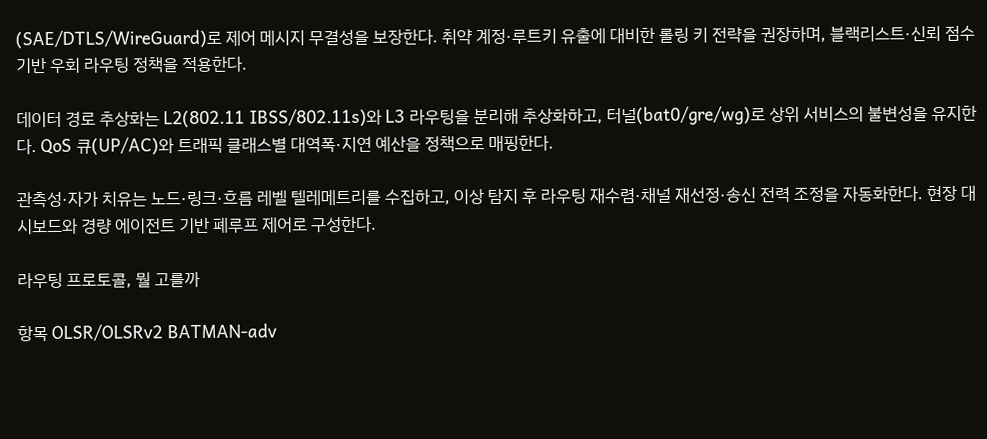(SAE/DTLS/WireGuard)로 제어 메시지 무결성을 보장한다. 취약 계정·루트키 유출에 대비한 롤링 키 전략을 권장하며, 블랙리스트·신뢰 점수 기반 우회 라우팅 정책을 적용한다.

데이터 경로 추상화는 L2(802.11 IBSS/802.11s)와 L3 라우팅을 분리해 추상화하고, 터널(bat0/gre/wg)로 상위 서비스의 불변성을 유지한다. QoS 큐(UP/AC)와 트래픽 클래스별 대역폭·지연 예산을 정책으로 매핑한다.

관측성·자가 치유는 노드·링크·흐름 레벨 텔레메트리를 수집하고, 이상 탐지 후 라우팅 재수렴·채널 재선정·송신 전력 조정을 자동화한다. 현장 대시보드와 경량 에이전트 기반 폐루프 제어로 구성한다.

라우팅 프로토콜, 뭘 고를까

항목 OLSR/OLSRv2 BATMAN-adv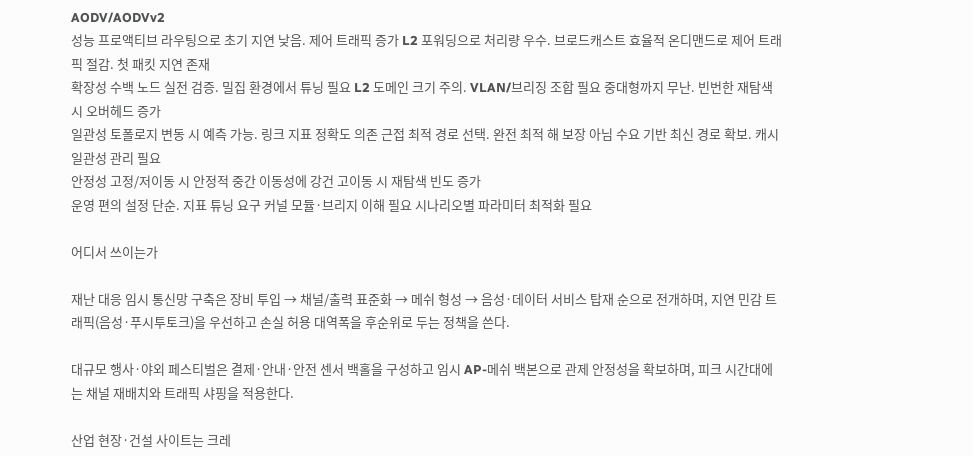AODV/AODVv2
성능 프로액티브 라우팅으로 초기 지연 낮음. 제어 트래픽 증가 L2 포워딩으로 처리량 우수. 브로드캐스트 효율적 온디맨드로 제어 트래픽 절감. 첫 패킷 지연 존재
확장성 수백 노드 실전 검증. 밀집 환경에서 튜닝 필요 L2 도메인 크기 주의. VLAN/브리징 조합 필요 중대형까지 무난. 빈번한 재탐색 시 오버헤드 증가
일관성 토폴로지 변동 시 예측 가능. 링크 지표 정확도 의존 근접 최적 경로 선택. 완전 최적 해 보장 아님 수요 기반 최신 경로 확보. 캐시 일관성 관리 필요
안정성 고정/저이동 시 안정적 중간 이동성에 강건 고이동 시 재탐색 빈도 증가
운영 편의 설정 단순. 지표 튜닝 요구 커널 모듈·브리지 이해 필요 시나리오별 파라미터 최적화 필요

어디서 쓰이는가

재난 대응 임시 통신망 구축은 장비 투입 → 채널/출력 표준화 → 메쉬 형성 → 음성·데이터 서비스 탑재 순으로 전개하며, 지연 민감 트래픽(음성·푸시투토크)을 우선하고 손실 허용 대역폭을 후순위로 두는 정책을 쓴다.

대규모 행사·야외 페스티벌은 결제·안내·안전 센서 백홀을 구성하고 임시 AP-메쉬 백본으로 관제 안정성을 확보하며, 피크 시간대에는 채널 재배치와 트래픽 샤핑을 적용한다.

산업 현장·건설 사이트는 크레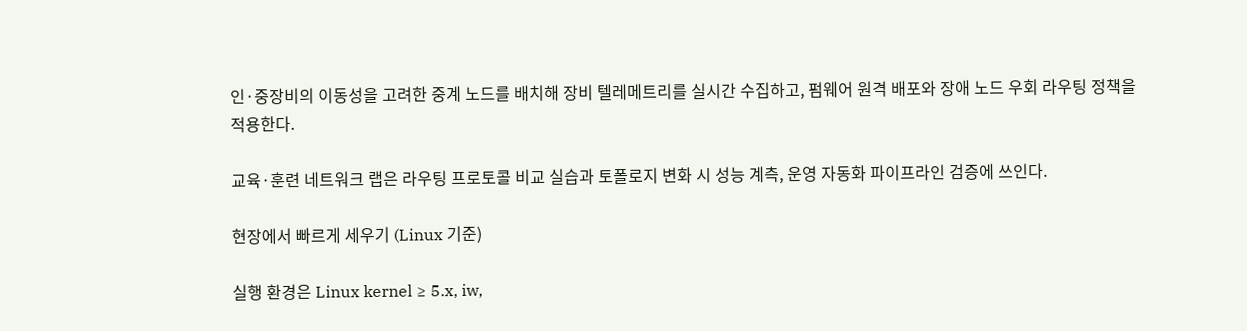인·중장비의 이동성을 고려한 중계 노드를 배치해 장비 텔레메트리를 실시간 수집하고, 펌웨어 원격 배포와 장애 노드 우회 라우팅 정책을 적용한다.

교육·훈련 네트워크 랩은 라우팅 프로토콜 비교 실습과 토폴로지 변화 시 성능 계측, 운영 자동화 파이프라인 검증에 쓰인다.

현장에서 빠르게 세우기 (Linux 기준)

실행 환경은 Linux kernel ≥ 5.x, iw,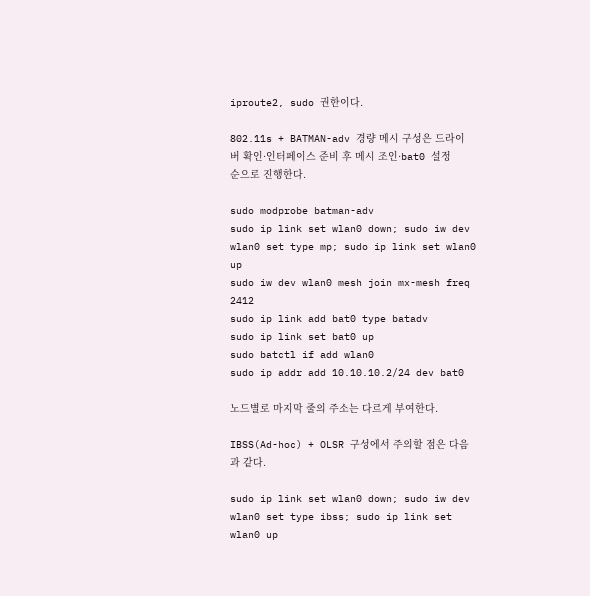iproute2, sudo 권한이다.

802.11s + BATMAN-adv 경량 메시 구성은 드라이버 확인·인터페이스 준비 후 메시 조인·bat0 설정 순으로 진행한다.

sudo modprobe batman-adv
sudo ip link set wlan0 down; sudo iw dev wlan0 set type mp; sudo ip link set wlan0 up
sudo iw dev wlan0 mesh join mx-mesh freq 2412
sudo ip link add bat0 type batadv
sudo ip link set bat0 up
sudo batctl if add wlan0
sudo ip addr add 10.10.10.2/24 dev bat0

노드별로 마지막 줄의 주소는 다르게 부여한다.

IBSS(Ad-hoc) + OLSR 구성에서 주의할 점은 다음과 같다.

sudo ip link set wlan0 down; sudo iw dev wlan0 set type ibss; sudo ip link set wlan0 up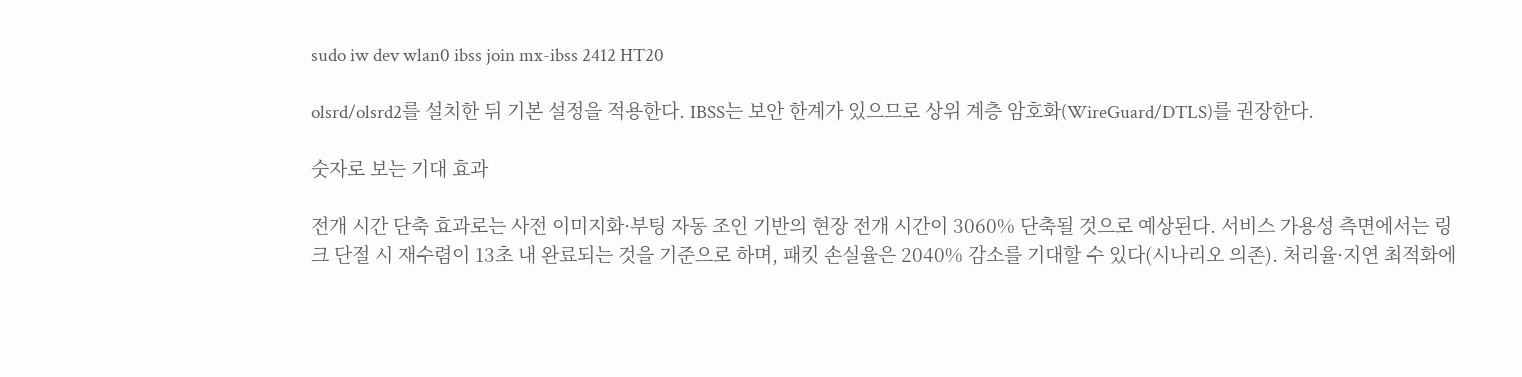sudo iw dev wlan0 ibss join mx-ibss 2412 HT20

olsrd/olsrd2를 설치한 뒤 기본 설정을 적용한다. IBSS는 보안 한계가 있으므로 상위 계층 암호화(WireGuard/DTLS)를 권장한다.

숫자로 보는 기대 효과

전개 시간 단축 효과로는 사전 이미지화·부팅 자동 조인 기반의 현장 전개 시간이 3060% 단축될 것으로 예상된다. 서비스 가용성 측면에서는 링크 단절 시 재수렴이 13초 내 완료되는 것을 기준으로 하며, 패킷 손실율은 2040% 감소를 기대할 수 있다(시나리오 의존). 처리율·지연 최적화에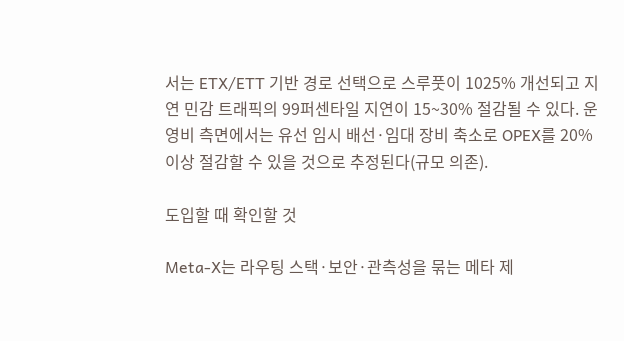서는 ETX/ETT 기반 경로 선택으로 스루풋이 1025% 개선되고 지연 민감 트래픽의 99퍼센타일 지연이 15~30% 절감될 수 있다. 운영비 측면에서는 유선 임시 배선·임대 장비 축소로 OPEX를 20% 이상 절감할 수 있을 것으로 추정된다(규모 의존).

도입할 때 확인할 것

Meta-X는 라우팅 스택·보안·관측성을 묶는 메타 제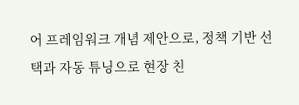어 프레임워크 개념 제안으로, 정책 기반 선택과 자동 튜닝으로 현장 친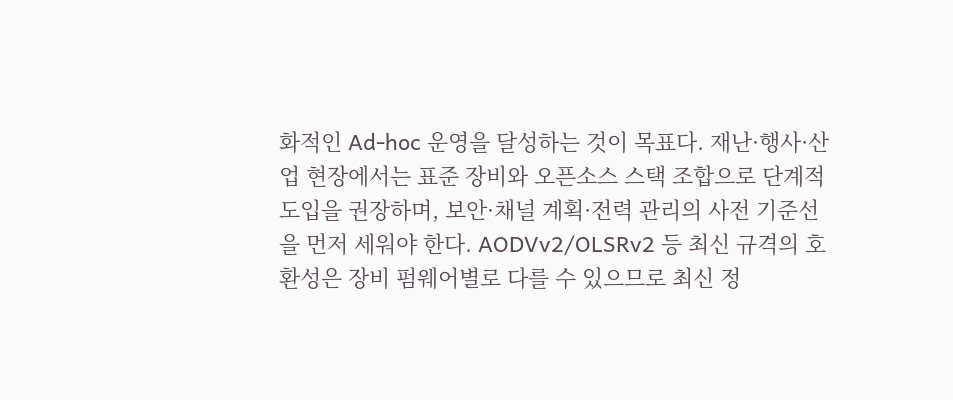화적인 Ad-hoc 운영을 달성하는 것이 목표다. 재난·행사·산업 현장에서는 표준 장비와 오픈소스 스택 조합으로 단계적 도입을 권장하며, 보안·채널 계획·전력 관리의 사전 기준선을 먼저 세워야 한다. AODVv2/OLSRv2 등 최신 규격의 호환성은 장비 펌웨어별로 다를 수 있으므로 최신 정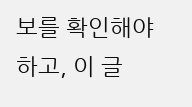보를 확인해야 하고, 이 글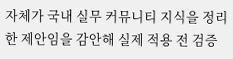자체가 국내 실무 커뮤니티 지식을 정리한 제안임을 감안해 실제 적용 전 검증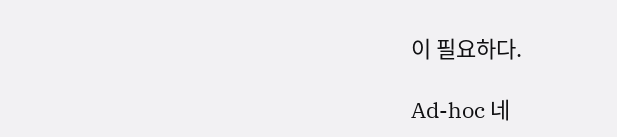이 필요하다.

Ad-hoc 네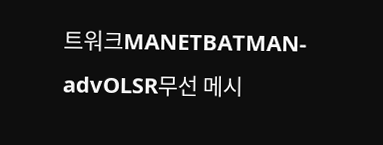트워크MANETBATMAN-advOLSR무선 메시